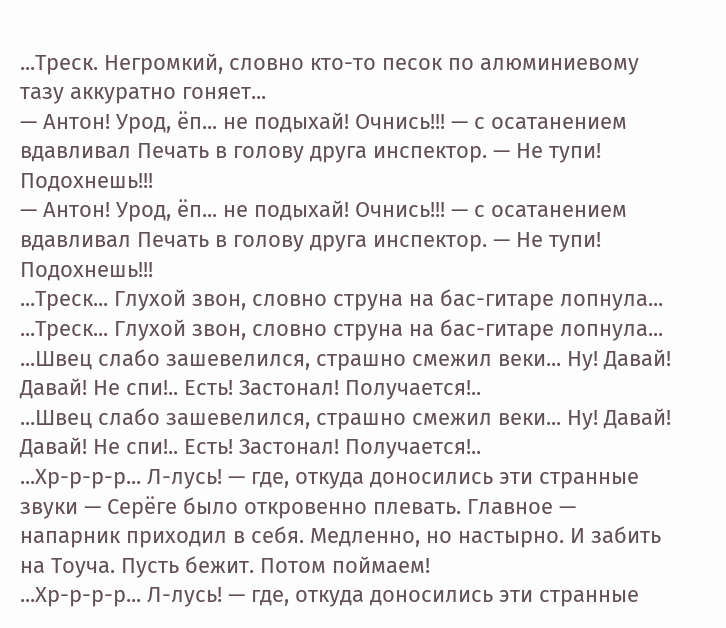...Треск. Негромкий, словно кто-то песок по алюминиевому тазу аккуратно гоняет...
— Антон! Урод, ёп... не подыхай! Очнись!!! — с осатанением вдавливал Печать в голову друга инспектор. — Не тупи! Подохнешь!!!
— Антон! Урод, ёп... не подыхай! Очнись!!! — с осатанением вдавливал Печать в голову друга инспектор. — Не тупи! Подохнешь!!!
...Треск... Глухой звон, словно струна на бас-гитаре лопнула...
...Треск... Глухой звон, словно струна на бас-гитаре лопнула...
...Швец слабо зашевелился, страшно смежил веки... Ну! Давай! Давай! Не спи!.. Есть! Застонал! Получается!..
...Швец слабо зашевелился, страшно смежил веки... Ну! Давай! Давай! Не спи!.. Есть! Застонал! Получается!..
...Хр-р-р-р... Л-лусь! — где, откуда доносились эти странные звуки — Серёге было откровенно плевать. Главное — напарник приходил в себя. Медленно, но настырно. И забить на Тоуча. Пусть бежит. Потом поймаем!
...Хр-р-р-р... Л-лусь! — где, откуда доносились эти странные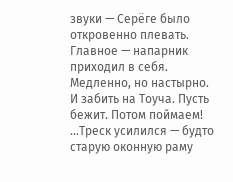звуки — Серёге было откровенно плевать. Главное — напарник приходил в себя. Медленно, но настырно. И забить на Тоуча. Пусть бежит. Потом поймаем!
...Треск усилился — будто старую оконную раму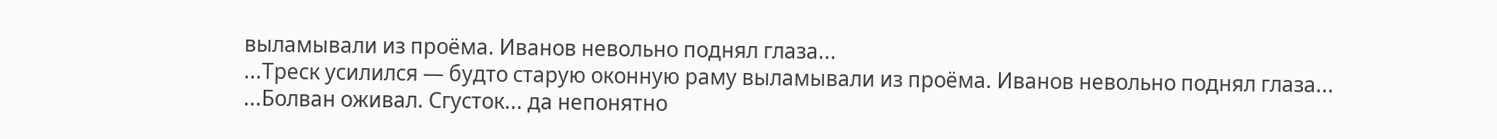выламывали из проёма. Иванов невольно поднял глаза...
...Треск усилился — будто старую оконную раму выламывали из проёма. Иванов невольно поднял глаза...
...Болван оживал. Сгусток... да непонятно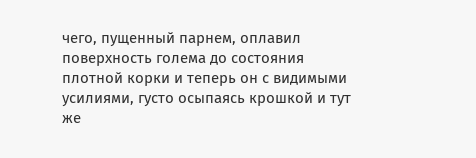чего, пущенный парнем, оплавил поверхность голема до состояния плотной корки и теперь он с видимыми усилиями, густо осыпаясь крошкой и тут же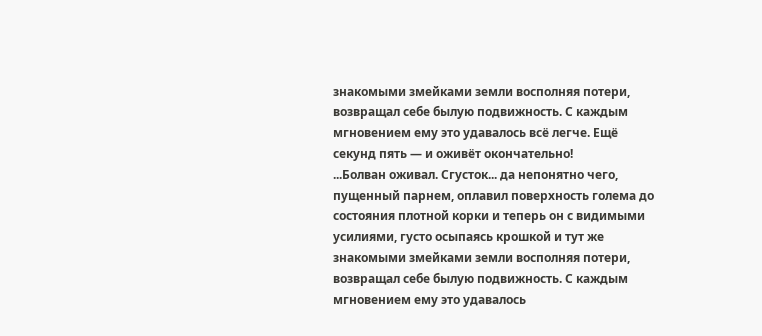знакомыми змейками земли восполняя потери, возвращал себе былую подвижность. С каждым мгновением ему это удавалось всё легче. Ещё секунд пять — и оживёт окончательно!
...Болван оживал. Сгусток... да непонятно чего, пущенный парнем, оплавил поверхность голема до состояния плотной корки и теперь он с видимыми усилиями, густо осыпаясь крошкой и тут же знакомыми змейками земли восполняя потери, возвращал себе былую подвижность. С каждым мгновением ему это удавалось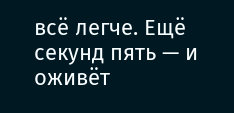всё легче. Ещё секунд пять — и оживёт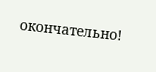окончательно!